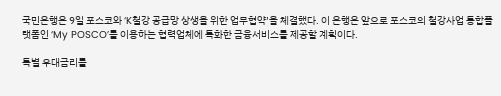국민은행은 9일 포스코와 ‘K철강 공급망 상생을 위한 업무협약’을 체결했다. 이 은행은 앞으로 포스코의 철강사업 통합플랫폼인 ‘My POSCO’를 이용하는 협력업체에 특화한 금융서비스를 제공할 계획이다.

특별 우대금리를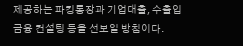제공하는 파킹통장과 기업대출, 수출입금융 컨설팅 등을 선보일 방침이다.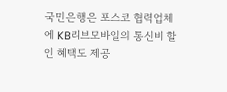국민은행은 포스코 협력업체에 KB리브모바일의 통신비 할인 혜택도 제공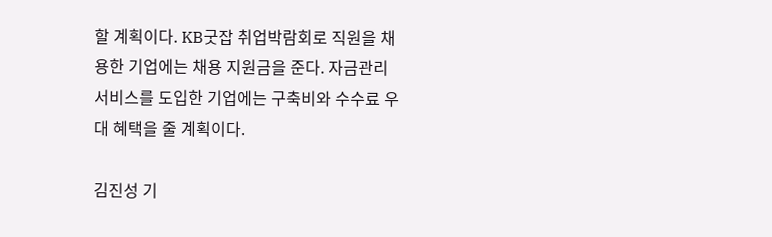할 계획이다. KB굿잡 취업박람회로 직원을 채용한 기업에는 채용 지원금을 준다. 자금관리 서비스를 도입한 기업에는 구축비와 수수료 우대 혜택을 줄 계획이다.

김진성 기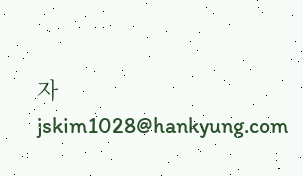자 jskim1028@hankyung.com